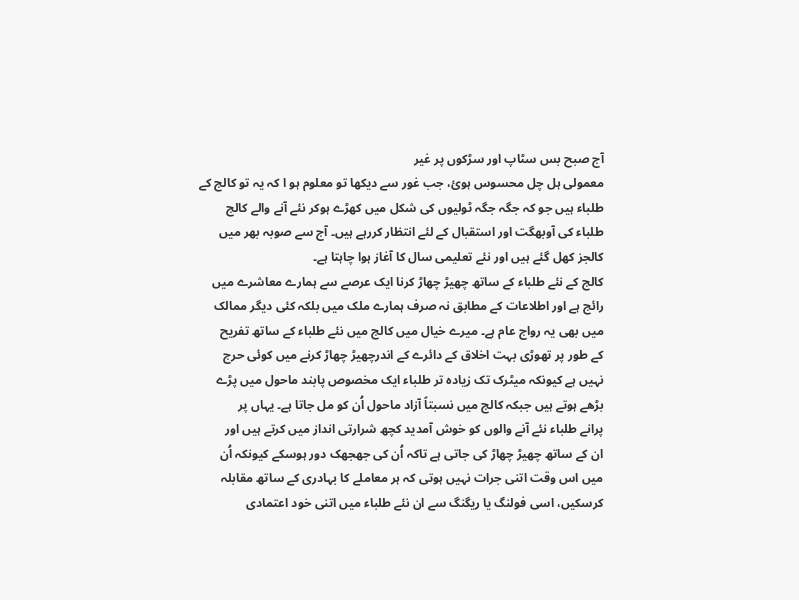آج صبح بس سٹاپ اور سڑکوں پر غیر
معمولی ہل چل محسوس ہوئ، جب غور سے دیکھا تو معلوم ہو ا کہ یہ تو کالج کے
طلباء ہیں جو کہ جگہ جگہ ٹولیوں کی شکل میں کھڑے ہوکر نئے آنے والے کالج
طلباء کی آوبھگت اور استقبال کے لئے انتظار کررہے ہیں۔ آج سے صوبہ بھر میں
کالجز کھل گئے ہیں اور نئے تعلیمی سال کا آغاز ہوا چاہتا ہے۔
کالج کے نئے طلباء کے ساتھ چھیڑ چھاڑ کرنا ایک عرصے سے ہمارے معاشرے میں
رائج ہے اور اطلاعات کے مطابق نہ صرف ہمارے ملک میں بلکہ کئی دیگر ممالک
میں بھی یہ رواج عام ہے۔ میرے خیال میں کالج میں نئے طلباء کے ساتھ تفریح
کے طور پر تھوڑی بہت اخلاق کے دائرے کے اندرچھیڑ چھاڑ کرنے میں کوئی حرج
نہیں ہے کیونکہ میٹرک تک زیادہ تر طلباء ایک مخصوص پابند ماحول میں پڑے
بڑھے ہوتے ہیں جبکہ کالج میں نسبتاً آزاد ماحول اُن کو مل جاتا ہے۔ یہاں پر
پرانے طلباء نئے آنے والوں کو خوش آمدید کچھ شرارتی انداز میں کرتے ہیں اور
ان کے ساتھ چھیڑ چھاڑ کی جاتی ہے تاکہ اُن کی جھجھک دور ہوسکے کیونکہ اُن
میں اس وقت اتنی جرات نہیں ہوتی کہ ہر معاملے کا بہادری کے ساتھ مقابلہ
کرسکیں، اسی فولنگ یا ریگنگ سے ان نئے طلباء میں اتنی خود اعتمادی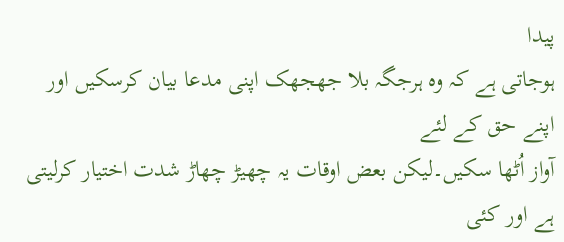پیدا
ہوجاتی ہے کہ وہ ہرجگہ بلا جھجھک اپنی مدعا بیان کرسکیں اور اپنے حق کے لئے
آواز اُٹھا سکیں۔لیکن بعض اوقات یہ چھیڑ چھاڑ شدت اختیار کرلیتی ہے اور کئی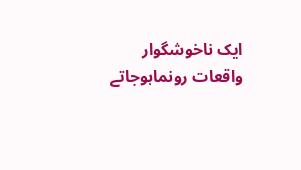ایک ناخوشگوار واقعات رونماہوجاتے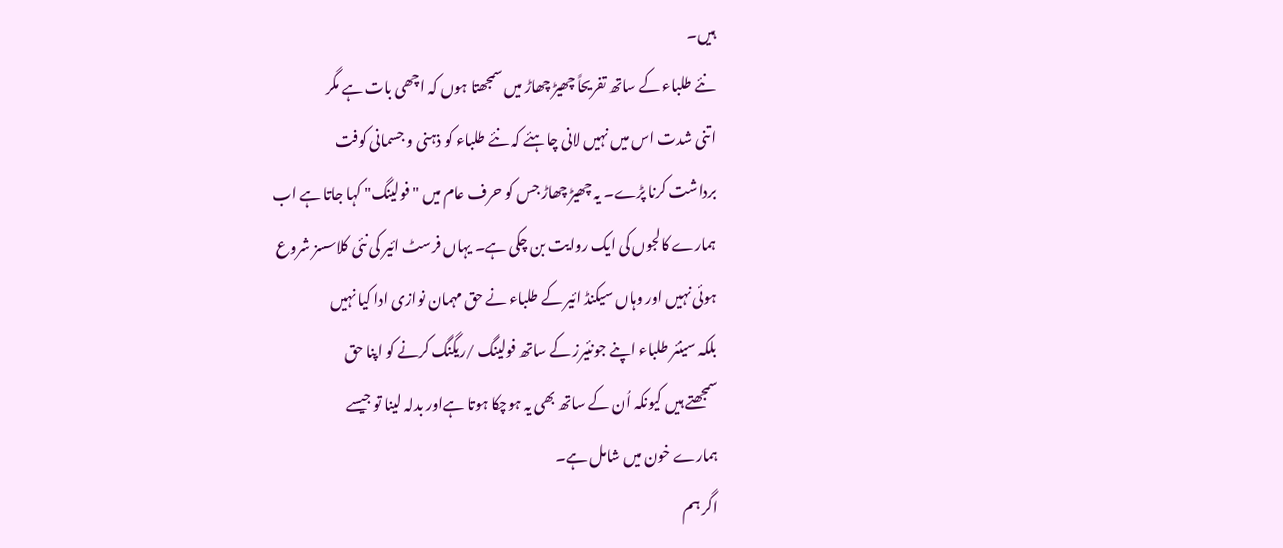ہیں۔
نئے طلباء کے ساتھ تفریحاً چھیڑ چھاڑ میں سمجھتا ہوں کہ اچھی بات ہے مگر
اتنی شدت اس میں نہیں لانی چاہئے کہ نئے طلباء کو ذہنی و جسمانی کوفت
برداشت کرنا پڑے۔ یہ چھیڑ چھاڑ جس کو حرف عام میں "فولینگ" کہا جاتا ہے اب
ہمارے کالجوں کی ایک روایت بن چکی ہے۔ یہاں فرسٹ ائیر کی نئی کلاسسز شروع
ہوئی نہیں اور وہاں سیکنڈ ائیر کے طلباء نے حق مہمان نوازی ادا کیا نہیں
بلکہ سینئر طلباء اپنے جونئیرز کے ساتھ فولینگ /ریگنگ کرنے کو اپنا حق
سمجھتے ہیں کیونکہ اُن کے ساتھ بھی یہ ہوچکا ہوتا ہےاور بدلہ لینا تو جیسے
ہمارے خون میں شامل ہے۔
اگر ہم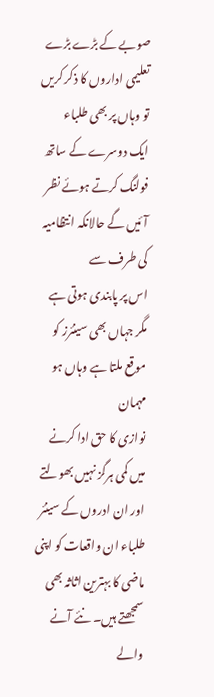صوبے کے بڑے بڑے تعلیمی اداروں کا ذکر کریں تو وہاں پر بھی طلباء
ایک دوسرے کے ساتھ فولنگ کرتے ہوئے نظر آئیں گے حالانکہ انتظامیہ کی طرف سے
اس پر پابندی ہوتی ہے مگر جہاں بھی سینئرز کو موقع ملتا ہے وہاں ہو مہمان
نوازی کا حق ادا کرنے میں کمی ہرگز نہیں بھولتے اور ان ادروں کے سینئر
طلباء ان واقعات کو اپنی ماضی کا بہترین اثاثہ بھی سمجھتے ہیں۔ نئے آنے
والے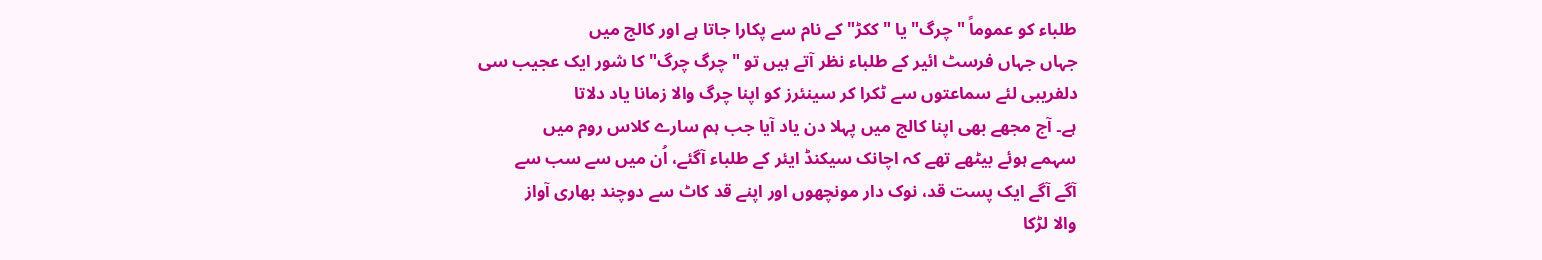طلباء کو عموماً "چرگ" یا "ککڑ" کے نام سے پکارا جاتا ہے اور کالج میں
جہاں جہاں فرسٹ ائیر کے طلباء نظر آتے ہیں تو "چرگ چرگ" کا شور ایک عجیب سی
دلفریبی لئے سماعتوں سے ٹکرا کر سینئرز کو اپنا چرگ والا زمانا یاد دلاتا
ہے۔ آج مجھے بھی اپنا کالج میں پہلا دن یاد آیا جب ہم سارے کلاس روم میں
سہمے ہوئے بیٹھے تھے کہ اچانک سیکنڈ ایئر کے طلباء آگئے، اُن میں سے سب سے
آگے آگے ایک پست قد، نوک دار مونچھوں اور اپنے قد کاٹ سے دوچند بھاری آواز
والا لڑکا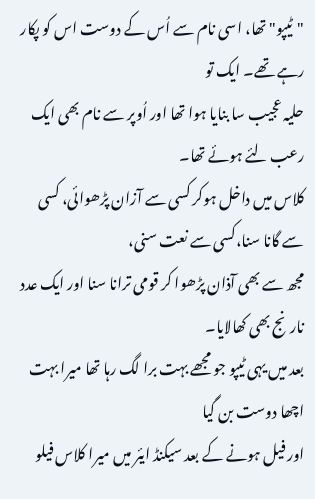"ٹیپو" تھا، اسی نام سے اُس کے دوست اس کو پکار رہے تھے۔ ایک تو
حلیہ عجیب سا بنایا ہوا تھا اور اُوپر سے نام بھی ایک رعب لئے ہوئے تھا۔
کلاس میں داخل ہوکر کسی سے آزان پڑھوائی، کسی سے گانا سنا،کسی سے نعت سنی،
مجھ سے بھی آذان پڑھوا کر قومی ترانا سنا اور ایک عدد نارنج بھی کھالایا۔
بعد میں یہی ٹیپو جو مجھے بہت برا لگ رہا تھا میرا بہت اچھا دوست بن گیا
اور فیل ہونے کے بعد سیکنڈ ایئر میں میرا کلاس فیلو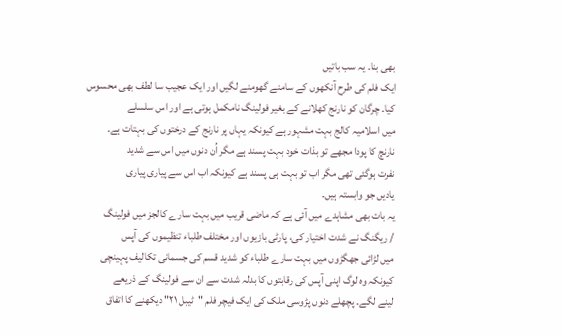بھی بنا۔ یہ سب باتیں
ایک فلم کی طرح آنکھوں کے سامنے گھومنے لگیں اور ایک عجیب سا لطف بھی محسوس
کیا۔ چرگان کو نارنج کھلانے کے بغیر فولینگ نامکمل ہوتی ہے اور اس سلسلے
میں اسلامیہ کالج بہت مشہور ہے کیونکہ یہاں پر نارنج کے درختوں کی بہتات ہے۔
نارنچ کا پودا مجھے تو بذات خود بہت پسند ہے مگر اُن دنوں میں اس سے شدید
نفرت ہوگئی تھی مگر اب تو بہت ہی پسند ہے کیونکہ اب اس سے پیاری پیاری
یادیں جو وابستہ ہیں۔
یہ بات بھی مشاہدے میں آئی ہے کہ ماضی قریب میں بہت سارے کالجز میں فولینگ
/ ریگنگ نے شدت اختیار کی، پارٹی بازیوں اور مختلف طلباء تنظیموں کی آپس
میں لڑائی جھگڑوں میں بہت سارے طلباء کو شدید قسم کی جسمانی تکالیف پہینچی
کیونکہ وہ لوگ اپنی آپس کی رقابتوں کا بدلہ شدت سے ان سے فولینگ کے ذریعے
لینے لگے۔ پچھلے دنوں پڑوسی ملک کی ایک فیچر فلم "ٹیبل ۲۱" دیکھنے کا اتفاق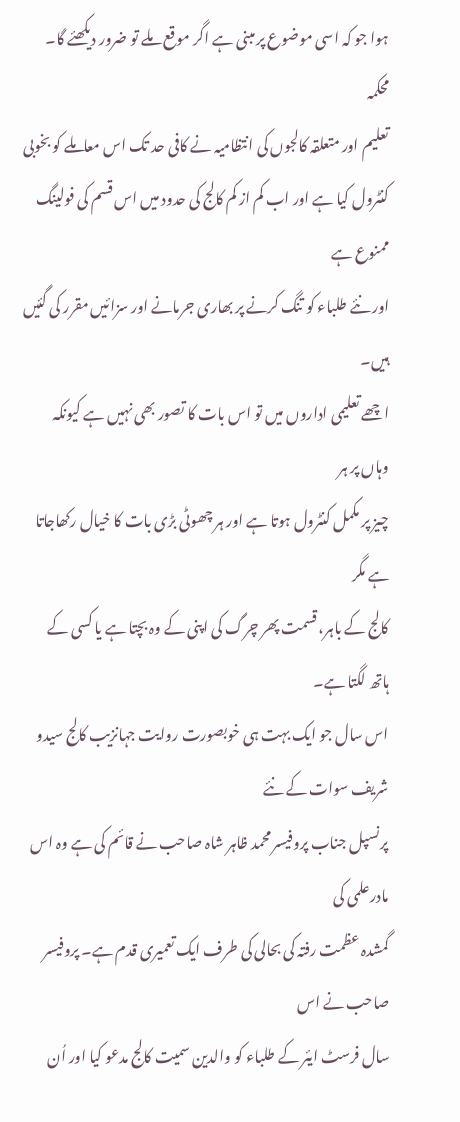ہوا جو کہ اسی موضوع پر مبنی ہے اگر موقع ملے تو ضرور دیکھئے گا۔ محکمہ
تعلیم اور متعلقہ کالجوں کی انتظامیہ نے کافی حد تک اس معاملے کو بخوبی
کنٹرول کیا ہے اور اب کم از کم کالج کی حدود میں اس قسم کی فولینگ ممنوع ہے
اور نئے طلباء کو تنگ کرنے پر بھاری جرمانے اور سزائیں مقرر کی گئیں ہیں۔
اچھے تعلیمی اداروں میں تو اس بات کا تصور بھی نہیں ہے کیونکہ وہاں پر ہر
چیز پر مکمل کنٹرول ہوتا ہے اور ہر چھوٹی بڑی بات کا خیال رکھاجاتا ہے مگر
کالج کے باہر، قسمت پھر چرگ کی اپنی کے وہ بچتا ہے یا کسی کے ہاتھ لگتا ہے۔
اس سال جو ایک بہت ہی خوبصورت روایت جہانزیب کالج سیدو شریف سوات کے نئے
پرنسپل جناب پروفیسر محمد ظاہر شاہ صاحب نے قائم کی ہے وہ اس مادرعلمی کی
گمشدہ عظمت رفتہ کی بحالی کی طرف ایک تعمیری قدم ہے۔ پروفیسر صاحب نے اس
سال فرسٹ ایئر کے طلباء کو والدین سمیت کالج مدعو کیا اور اُن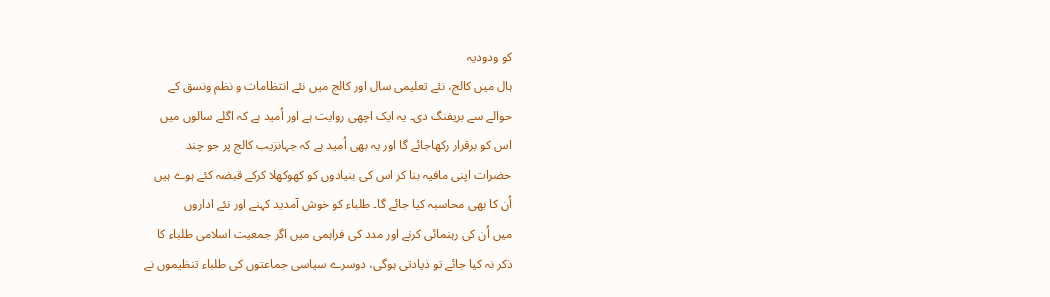کو ودودیہ
ہال میں کالج، نئے تعلیمی سال اور کالج میں نئے انتظامات و نظم ونسق کے
حوالے سے بریفنگ دی۔ یہ ایک اچھی روایت ہے اور اُمید ہے کہ اگلے سالوں میں
اس کو برقرار رکھاجائے گا اور یہ بھی اُمید ہے کہ جہانزیب کالج پر جو چند
حضرات اپنی مافیہ بنا کر اس کی بنیادوں کو کھوکھلا کرکے قبضہ کئے ہوے ہیں
اُن کا بھی محاسبہ کیا جائے گا۔ طلباء کو خوش آمدید کہنے اور نئے اداروں
میں اُن کی رہنمائی کرنے اور مدد کی فراہمی میں اگر جمعیت اسلامی طلباء کا
ذکر نہ کیا جائے تو ذیادتی ہوگی، دوسرے سیاسی جماعتوں کی طلباء تنظیموں نے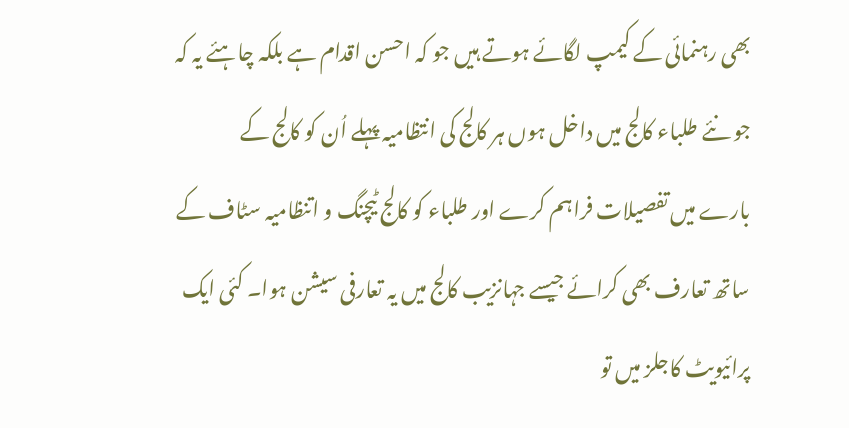بھی رہنمائی کے کیمپ لگائے ہوتے ہیں جو کہ احسن اقدام ہے بلکہ چاہئے یہ کہ
جو نئے طلباء کالج میں داخل ہوں ہر کالج کی انتظامیہ پہلے اُن کو کالج کے
بارے میں تفصیلات فراہم کرے اور طلباء کو کالج ٹیچنگ و اتنظامیہ سٹاف کے
ساتھ تعارف بھی کرائے جیسے جہانزیب کالج میں یہ تعارفی سیشن ہوا۔ کئی ایک
پرائیویٹ کاجلز میں تو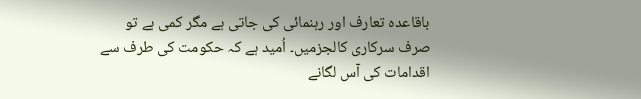باقاعدہ تعارف اور رہنمائی کی جاتی ہے مگر کمی ہے تو
صرف سرکاری کالجزمیں۔ اُمید ہے کہ حکومت کی طرف سے اقدامات کی آس لگانے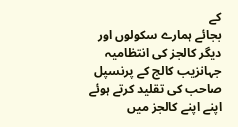کے
بجائے ہمارے سکولوں اور دیگر کالجز کی انتظامیہ جہانزیب کالج کے پرنسپل
صاحب کی تقلید کرتے ہوئے اپنے اپنے کالجز میں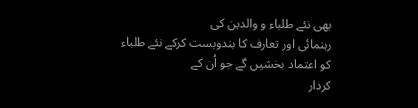بھی نئے طلباء و والدین کی
رہنمائی اور تعارف کا بندوبست کرکے نئے طلباء کو اعتماد بخشیں گے جو اُن کے
کردار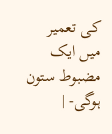کی تعمیر میں ایک مضبوط ستون ہوگی- |